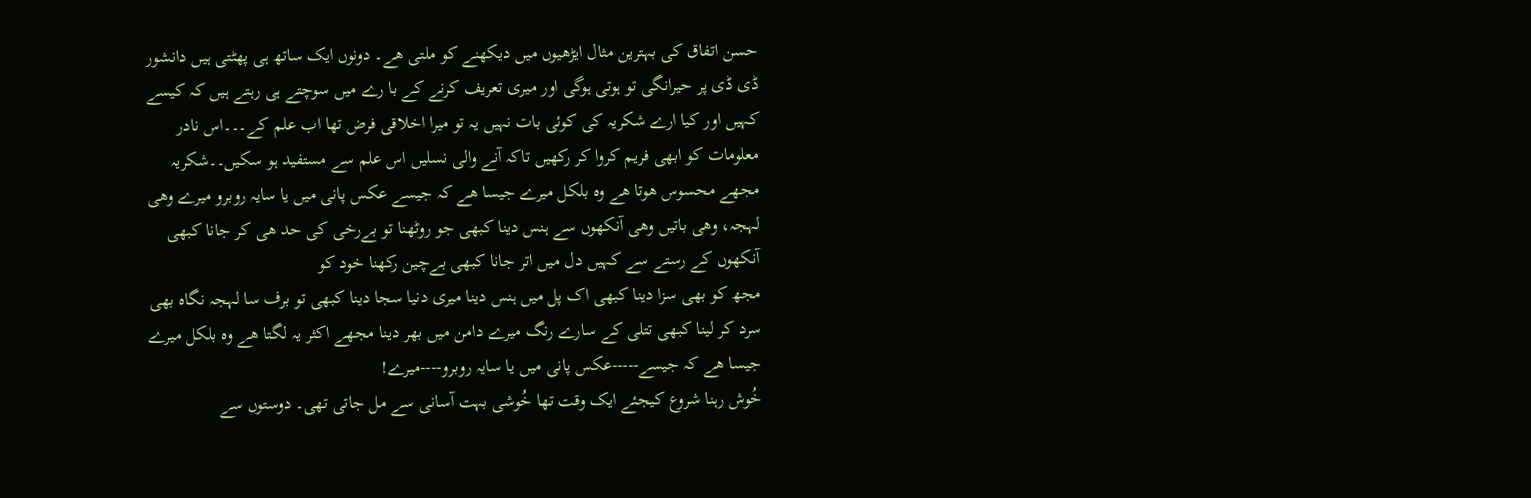حسن اتفاق کی بہترین مثال ایڑھیوں میں دیکھنے کو ملتی ھے۔ دونوں ایک ساتھ ہی پھٹتی ہیں دانشور ڈی ڈی پر حیرانگی تو ہوتی ہوگی اور میری تعریف کرنے کے با رے میں سوچتے ہی رہتے ہیں کہ کیسے کہیں اور کیا ارے شکریہ کی کوئی بات نہیں یہ تو میرا اخلاقی فرض تھا اب علم کے۔۔۔اس نادر معلومات کو ابھی فریم کروا کر رکھیں تاکہ آنے والی نسلیں اس علم سے مستفید ہو سکیں۔۔شکریہ
مجھے محسوس ھوتا ھے وہ بلکل میرے جیسا ھے کہ جیسے عکس پانی میں یا سایہ روبرو میرے وھی لہجہ، وھی باتیں وھی آنکھوں سے ہنس دینا کبھی جو روٹھنا تو بےرخی کی حد ھی کر جانا کبھی آنکھوں کے رستے سے کہیں دل میں اتر جانا کبھی بےچین رکھنا خود کو
مجھ کو بھی سزا دینا کبھی اک پل میں ہنس دینا میری دنیا سجا دینا کبھی تو برف سا لہجہ نگاہ بھی سرد کر لینا کبھی تتلی کے سارے رنگ میرے دامن میں بھر دینا مجھے اکثر یہ لگتا ھے وہ بلکل میرے جیسا ھے کہ جیسے-----عکس پانی میں یا سایہ روبرو----میرے!
خُوش رہنا شروع کیجئے ایک وقت تھا خُوشی بہت آسانی سے مل جاتی تھی۔ دوستوں سے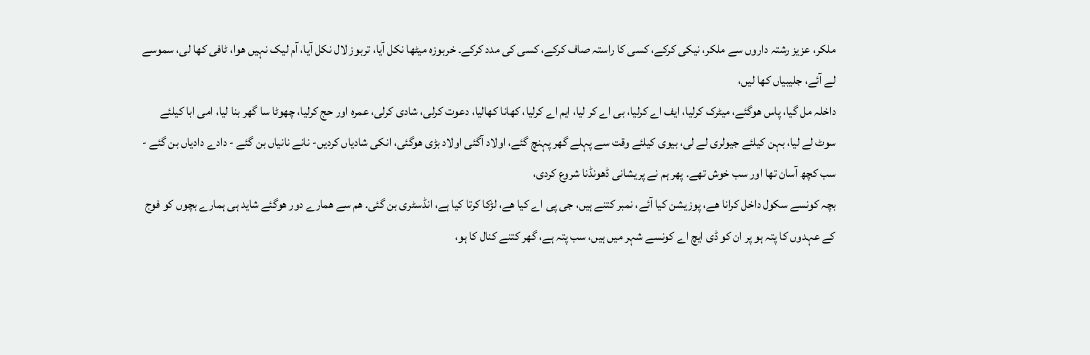ملکر، عزیز رشتہ داروں سے ملکر، نیکی کرکے، کسی کا راستہ صاف کرکے، کسی کی مدد کرکے۔ خربوزہ میٹھا نکل آیا، تربوز لال نکل آیا، آم لیک نہیں ھوا، ٹافی کھا لی، سموسے لے آئے، جلیبیاں کھا لیں،
داخلہ مل گیا، پاس ھوگئے، میٹرک کرلیا، ایف اے کرلیا، بی اے کر لیا، ایم اے کرلیا، کھانا کھالیا، دعوت کرلی، شادی کرلی، عمرہ اور حج کرلیا، چھوٹا سا گھر بنا لیا، امی ابا کیلئے سوٹ لے لیا، بہن کیلئے جیولری لے لی، بیوی کیلئے وقت سے پہلے گھر پہنچ گئے، اولاد آگئی اولاد بڑی ھوگئی، انکی شادیاں کردیں- نانے نانیاں بن گئے - دادے دادیاں بن گئے - سب کچھ آسان تھا اور سب خوش تھے. پھر ہم نے پریشانی ڈھونڈنا شروع کردی،
بچہ کونسے سکول داخل کرانا ھے، پوزیشن کیا آئے، نمبر کتنے ہیں، جی پی اے کیا ھے، لڑکا کرتا کیا ہے، انڈسٹری بن گئی. ھم سے ھمارے دور ھوگئے شاید ہی ہمارے بچوں کو فوج کے عہدوں کا پتہ ہو پر ان کو ڈی ایچ اے کونسے شہر میں ہیں، سب پتہ ہے، گھر کتنے کنال کا ہو،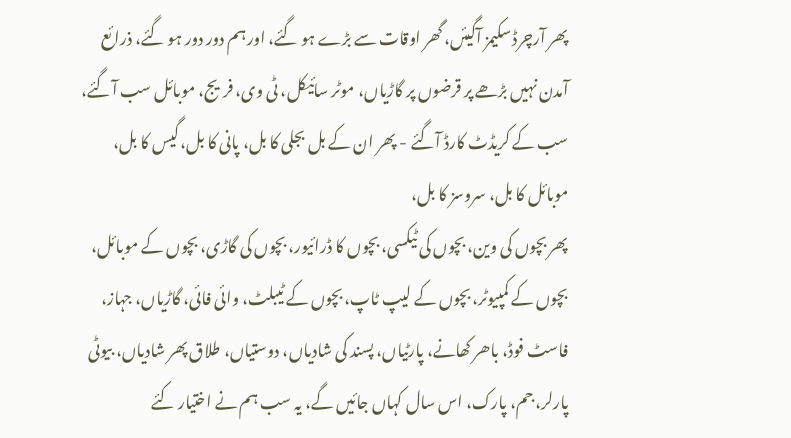پھر آرچرڈ سکیمز آگیئں، گھر اوقات سے بڑے ہو گئے، اور ہم دور دور ہو گئے، ذرائع آمدن نہیں بڑھے پر قرضوں پر گاڑیاں، موٹر سائیکل، ٹی وی، فریج، موبائل سب آگئے، سب کے کریڈٹ کارڈ آگئے - پھر ان کے بل بجلی کا بل، پانی کا بل، گیس کا بل، موبائل کا بل، سروسز کا بل،
پھر بچوں کی وین، بچوں کی ٹیکسی، بچوں کا ڈرائیور، بچوں کی گاڑی، بچوں کے موبائل، بچوں کے کمپیوٹر، بچوں کے لیپ ٹاپ، بچوں کے ٹیبلٹ، وائی فائی، گاڑیاں، جہاز، فاسٹ فوڈ، باھر کھانے، پارٹیاں، پسند کی شادیاں، دوستیاں، طلاق پھر شادیاں، بیوٹی پارلر، جم، پارک، اس سال کہاں جائیں گے، یہ سب ہم نے اختیار کئے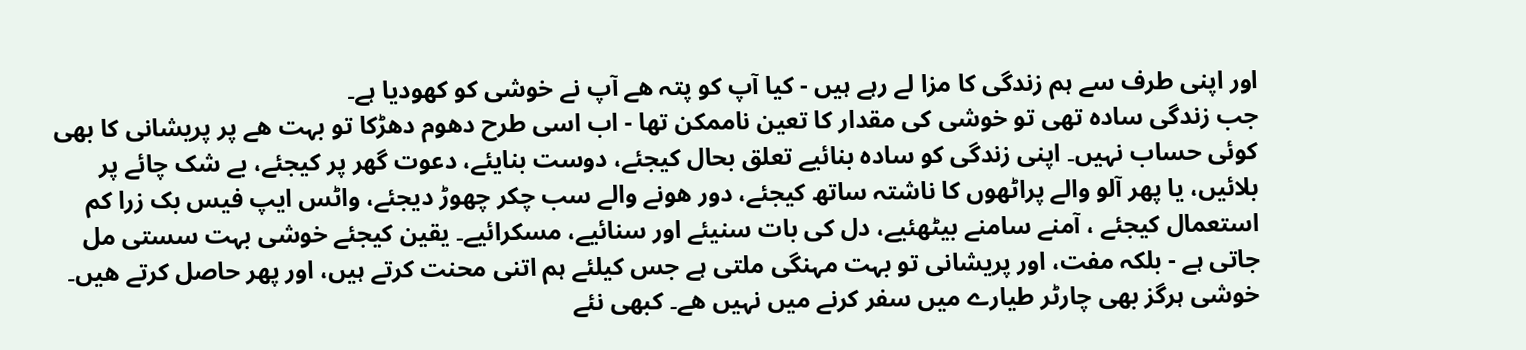اور اپنی طرف سے ہم زندگی کا مزا لے رہے ہیں - کیا آپ کو پتہ ھے آپ نے خوشی کو کھودیا ہے۔
جب زندگی سادہ تھی تو خوشی کی مقدار کا تعین ناممکن تھا - اب اسی طرح دھوم دھڑکا تو بہت ھے پر پریشانی کا بھی کوئی حساب نہیں۔ اپنی زندگی کو سادہ بنائیے تعلق بحال کیجئے، دوست بنایئے، دعوت گھر پر کیجئے، بے شک چائے پر بلائیں، یا پھر آلو والے پراٹھوں کا ناشتہ ساتھ کیجئے، دور ھونے والے سب چکر چھوڑ دیجئے، واٹس ایپ فیس بک زرا کم استعمال کیجئے ، آمنے سامنے بیٹھئیے، دل کی بات سنیئے اور سنائیے، مسکرائیے۔ یقین کیجئے خوشی بہت سستی مل جاتی ہے - بلکہ مفت، اور پریشانی تو بہت مہنگی ملتی ہے جس کیلئے ہم اتنی محنت کرتے ہیں، اور پھر حاصل کرتے ھیں۔ خوشی ہرگز بھی چارٹر طیارے میں سفر کرنے میں نہیں ھے۔ کبھی نئے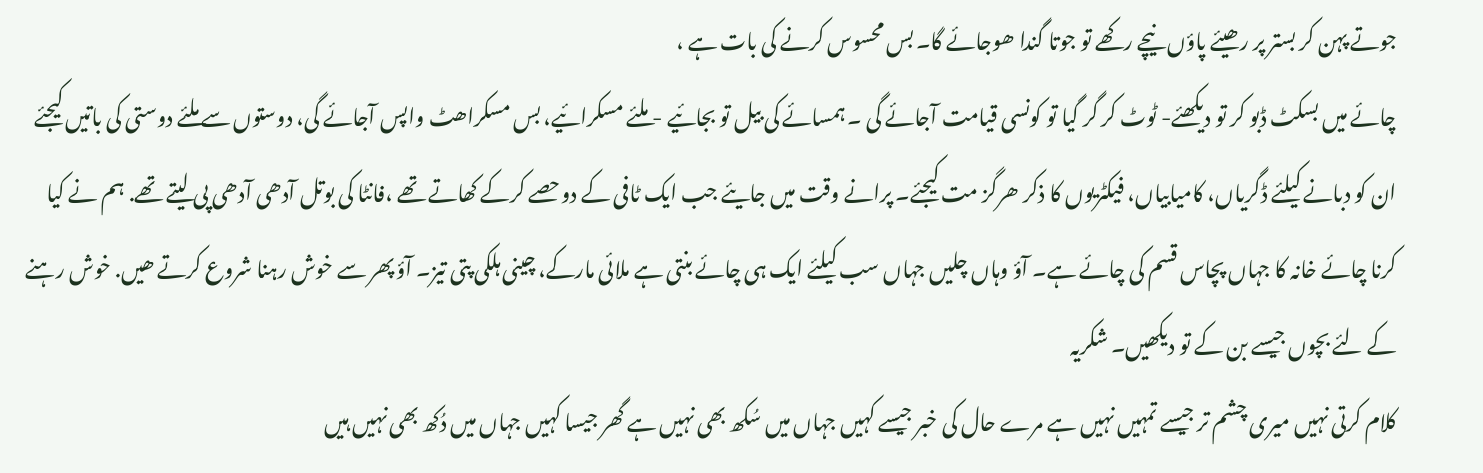جوتے پہن کر بستر پر رھیئے پاؤں نیچے رکھے تو جوتا گندا ھوجائے گا۔ بس محسوس کرنے کی بات ہے ،
چائے میں بسکٹ ڈبو کر تو دیکھئے- ٹوٹ کر گر گیا تو کونسی قیامت آجائے گی ۔ ہمسائے کی بیل تو بجائیے - ملئے مسکرائیے، بس مسکراھٹ واپس آجائے گی، دوستوں سے ملئے دوستی کی باتیں کیجئے ان کو دبانے کیلئے ڈگریاں، کامیابیاں، فیکٹریوں کا ذکر ھرگز مت کیجئے۔ پرانے وقت میں جایئے جب ایک ٹافی کے دوحصے کرکے کھاتے تھے ،فانٹا کی بوتل آدھی آدھی پی لیتے تھے. ہم نے کیا کرنا چائے خانہ کا جہاں پچاس قسم کی چائے ہے۔ آؤ وہاں چلیں جہاں سب کیلئے ایک ہی چائے بنتی ہے ملائی مارکے، چینی ہلکی پتی تیز۔ آؤ پھر سے خوش رہنا شروع کرتے ھیں. خوش رہنے کے لئے بچوں جیسے بن کے تو دیکھیں۔ شکریہ
کلام کرتی نہیں میری چشم تر جیسے تمہیں نہیں ہے مرے حال کی خبر جیسے کہیں جہاں میں سُکھ بھی نہیں ہے گھر جیسا کہیں جہاں میں دُکھ بھی نہیں ہیں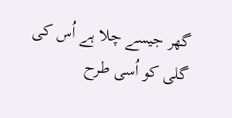گھر جیسے چلا ہے اُس کی گلی کو اُسی طرح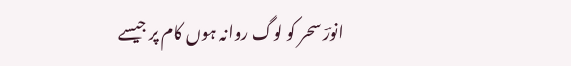انورؔ سحر کو لوگ روانہ ہوں کام پر جیسے